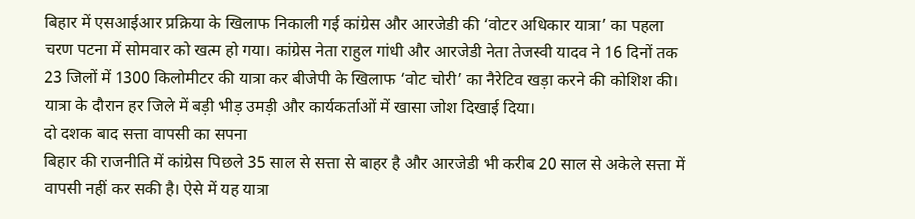बिहार में एसआईआर प्रक्रिया के खिलाफ निकाली गई कांग्रेस और आरजेडी की ‘वोटर अधिकार यात्रा’ का पहला चरण पटना में सोमवार को खत्म हो गया। कांग्रेस नेता राहुल गांधी और आरजेडी नेता तेजस्वी यादव ने 16 दिनों तक 23 जिलों में 1300 किलोमीटर की यात्रा कर बीजेपी के खिलाफ ‘वोट चोरी’ का नैरेटिव खड़ा करने की कोशिश की। यात्रा के दौरान हर जिले में बड़ी भीड़ उमड़ी और कार्यकर्ताओं में खासा जोश दिखाई दिया।
दो दशक बाद सत्ता वापसी का सपना
बिहार की राजनीति में कांग्रेस पिछले 35 साल से सत्ता से बाहर है और आरजेडी भी करीब 20 साल से अकेले सत्ता में वापसी नहीं कर सकी है। ऐसे में यह यात्रा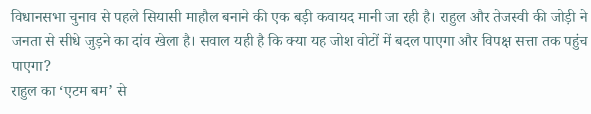विधानसभा चुनाव से पहले सियासी माहौल बनाने की एक बड़ी कवायद मानी जा रही है। राहुल और तेजस्वी की जोड़ी ने जनता से सीधे जुड़ने का दांव खेला है। सवाल यही है कि क्या यह जोश वोटों में बदल पाएगा और विपक्ष सत्ता तक पहुंच पाएगा?
राहुल का ‘एटम बम’ से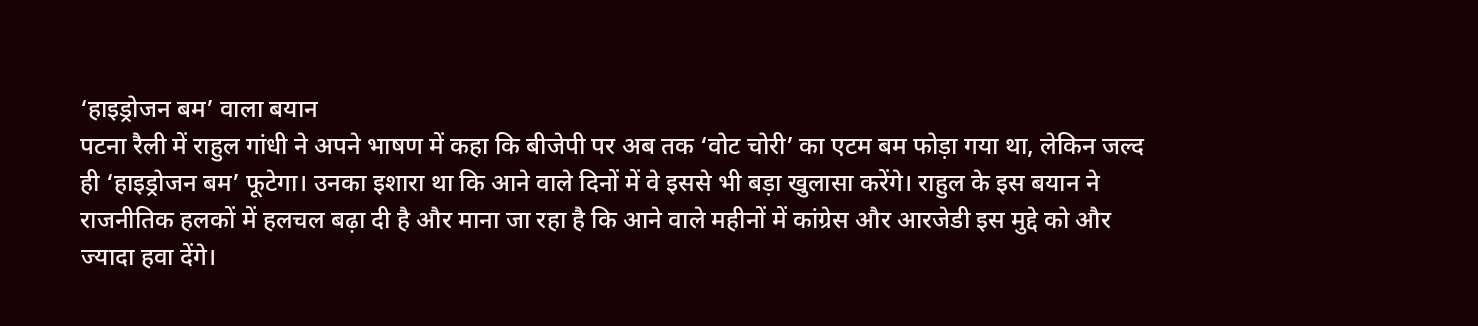‘हाइड्रोजन बम’ वाला बयान
पटना रैली में राहुल गांधी ने अपने भाषण में कहा कि बीजेपी पर अब तक ‘वोट चोरी’ का एटम बम फोड़ा गया था, लेकिन जल्द ही ‘हाइड्रोजन बम’ फूटेगा। उनका इशारा था कि आने वाले दिनों में वे इससे भी बड़ा खुलासा करेंगे। राहुल के इस बयान ने राजनीतिक हलकों में हलचल बढ़ा दी है और माना जा रहा है कि आने वाले महीनों में कांग्रेस और आरजेडी इस मुद्दे को और ज्यादा हवा देंगे।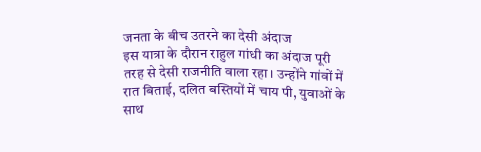जनता के बीच उतरने का देसी अंदाज
इस यात्रा के दौरान राहुल गांधी का अंदाज पूरी तरह से देसी राजनीति वाला रहा। उन्होंने गांवों में रात बिताई, दलित बस्तियों में चाय पी, युवाओं के साथ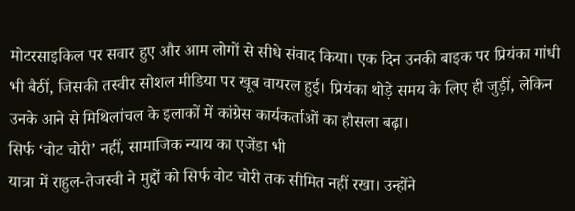मोटरसाइकिल पर सवार हुए और आम लोगों से सीधे संवाद किया। एक दिन उनकी बाइक पर प्रियंका गांधी भी बैठीं, जिसकी तस्वीर सोशल मीडिया पर खूब वायरल हुई। प्रियंका थोड़े समय के लिए ही जुड़ीं, लेकिन उनके आने से मिथिलांचल के इलाकों में कांग्रेस कार्यकर्ताओं का हौसला बढ़ा।
सिर्फ ‘वोट चोरी’ नहीं, सामाजिक न्याय का एजेंडा भी
यात्रा में राहुल-तेजस्वी ने मुद्दों को सिर्फ वोट चोरी तक सीमित नहीं रखा। उन्होंने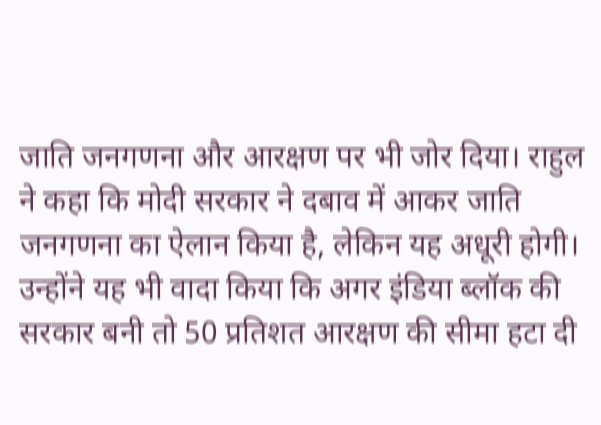जाति जनगणना और आरक्षण पर भी जोर दिया। राहुल ने कहा कि मोदी सरकार ने दबाव में आकर जाति जनगणना का ऐलान किया है, लेकिन यह अधूरी होगी। उन्होंने यह भी वादा किया कि अगर इंडिया ब्लॉक की सरकार बनी तो 50 प्रतिशत आरक्षण की सीमा हटा दी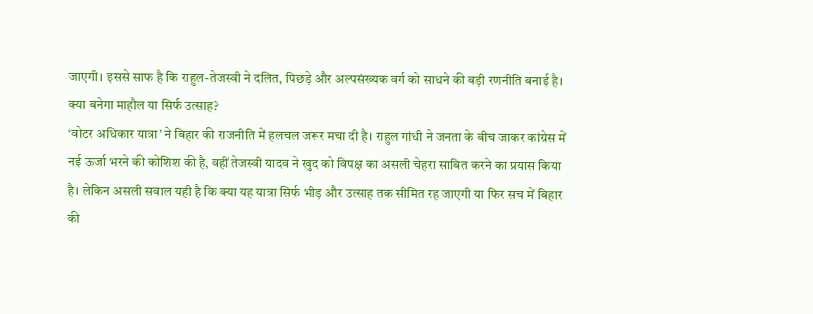जाएगी। इससे साफ है कि राहुल-तेजस्वी ने दलित, पिछड़े और अल्पसंख्यक वर्ग को साधने की बड़ी रणनीति बनाई है।
क्या बनेगा माहौल या सिर्फ उत्साह?
‘वोटर अधिकार यात्रा’ ने बिहार की राजनीति में हलचल जरूर मचा दी है। राहुल गांधी ने जनता के बीच जाकर कांग्रेस में नई ऊर्जा भरने की कोशिश की है, वहीं तेजस्वी यादव ने खुद को विपक्ष का असली चेहरा साबित करने का प्रयास किया है। लेकिन असली सवाल यही है कि क्या यह यात्रा सिर्फ भीड़ और उत्साह तक सीमित रह जाएगी या फिर सच में बिहार की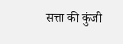सत्ता की कुंजी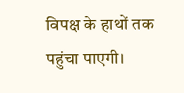विपक्ष के हाथों तक पहुंचा पाएगी।